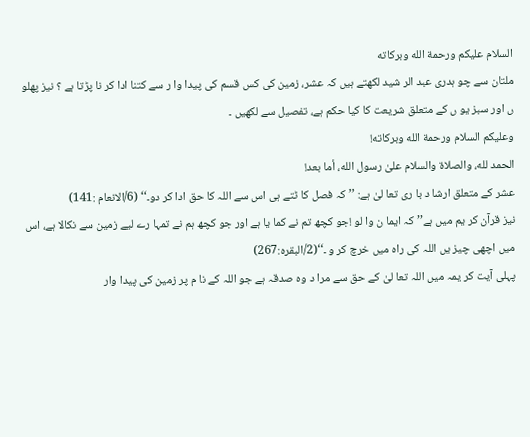السلام عليكم ورحمة الله وبركاته
ملتان سے چو ہدری عبد الر شید لکھتے ہیں کہ عشر، زمین کی کس قسم کی پیدا وا ر سے کتنا ادا کر نا پڑتا ہے ؟ نیز پھلو ں اور سبز یو ں کے متعلق شریعت کا کیا حکم ہے، تفصیل سے لکھیں ۔
وعلیکم السلام ورحمة الله وبرکاته!
الحمد لله، والصلاة والسلام علىٰ رسول الله، أما بعد!
عشر کے متعلق ارشا د با ری تعا لیٰ ہے: ’’ کہ فصل کا ٹتے ہی اس سے اللہ کا حق ادا کر دو۔‘‘ (6/الانعام :141)
نیز قرآن کر یم میں ہے’’ کہ ایما ن وا لو !جو کچھ تم نے کما یا ہے اور جو کچھ ہم نے تمہا رے لیے زمین سے نکالا ہے، اس میں اچھی چیز یں اللہ کی راہ میں خرچ کر و ۔‘‘(2/البقرہ:267)
پہلی آیت کر یمہ میں اللہ تعا لیٰ کے حق سے مرا د وہ صدقہ ہے جو اللہ کے نا م پر زمین کی پیدا وار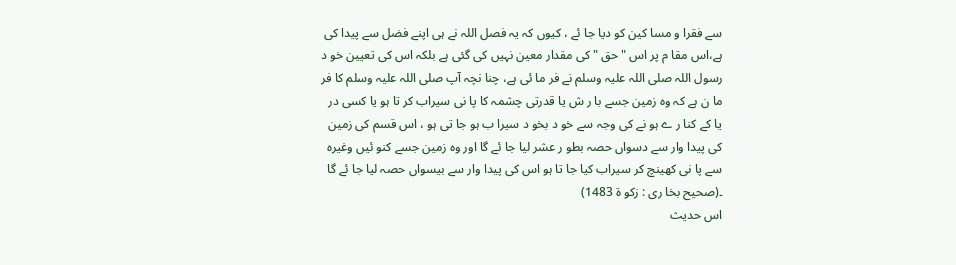سے فقرا و مسا کین کو دیا جا ئے ، کیوں کہ یہ فصل اللہ نے ہی اپنے فضل سے پیدا کی ہے،اس مقا م پر اس "حق "کی مقدار معین نہیں کی گئی ہے بلکہ اس کی تعیین خو د رسول اللہ صلی اللہ علیہ وسلم نے فر ما ئی ہے، چنا نچہ آپ صلی اللہ علیہ وسلم کا فر ما ن ہے کہ وہ زمین جسے با ر ش یا قدرتی چشمہ کا پا نی سیراب کر تا ہو یا کسی در یا کے کنا ر ے ہو نے کی وجہ سے خو د بخو د سیرا ب ہو جا تی ہو ، اس قسم کی زمین کی پیدا وار سے دسواں حصہ بطو ر عشر لیا جا ئے گا اور وہ زمین جسے کنو ئیں وغیرہ سے پا نی کھینچ کر سیراب کیا جا تا ہو اس کی پیدا وار سے بیسواں حصہ لیا جا ئے گا ۔(صحیح بخا ری : زکو ۃ 1483)
اس حدیث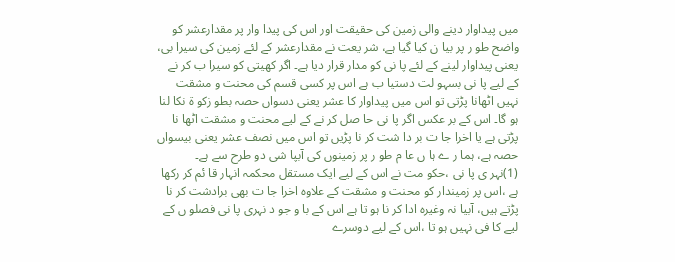میں پیداوار دینے والی زمین کی حقیقت اور اس کی پیدا وار پر مقدارعشر کو واضح طو ر پر بیا ن کیا گیا ہے، شر یعت نے مقدارعشر کے لئے زمین کی سیرا بی، یعنی پیداوار لینے کے لئے پا نی کو مدار قرار دیا ہے۔ اگر کھیتی کو سیرا ب کر نے کے لیے پا نی بسہو لت دستیا ب ہے اس پر کسی قسم کی محنت و مشقت نہیں اٹھانا پڑتی تو اس میں پیداوار کا عشر یعنی دسواں حصہ بطو زکو ۃ نکا لنا ہو گا۔ اس کے بر عکس اگر پا نی حا صل کر نے کے لیے محنت و مشقت اٹھا نا پڑتی ہے یا اخرا جا ت بر دا شت کر نا پڑیں تو اس میں نصف عشر یعنی بیسواں حصہ ہے، ہما ر ے ہا ں عا م طو ر پر زمینوں کی آبپا شی دو طرح سے ہے۔
(1)نہر ی پا نی ،حکو مت نے اس کے لیے ایک مستقل محکمہ انہار قا ئم کر رکھا ہے ،اس پر زمیندار کو محنت و مشقت کے علاوہ اخرا جا ت بھی برادشت کر نا پڑتے ہیں، آبیا نہ وغیرہ ادا کر نا ہو تا ہے اس کے با و جو د نہری پا نی فصلو ں کے لیے کا فی نہیں ہو تا ،اس کے لیے دوسرے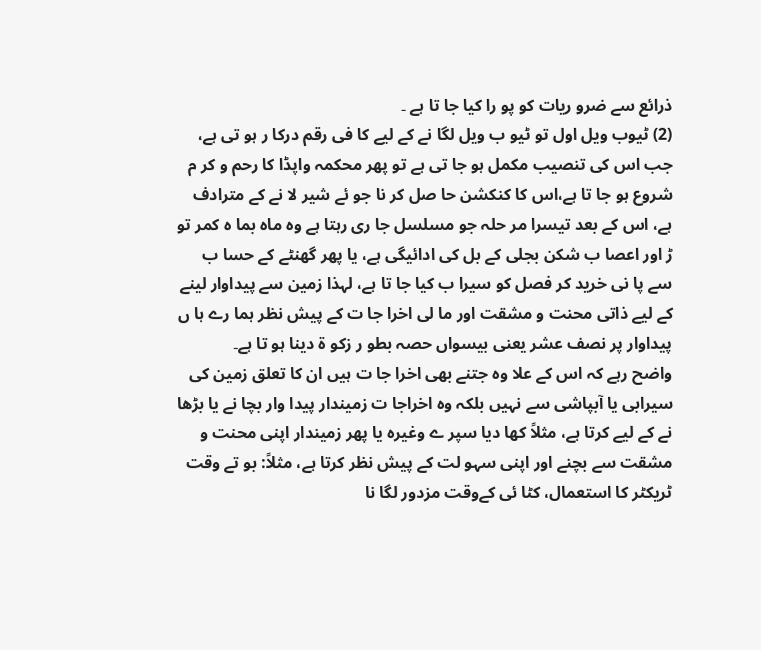ذرائع سے ضرو ریات کو پو را کیا جا تا ہے ۔
(2) ٹیوب ویل اول تو ٹیو ب ویل لگا نے کے لیے کا فی رقم درکا ر ہو تی ہے، جب اس کی تنصیب مکمل ہو جا تی ہے تو پھر محکمہ واپڈا کا رحم و کر م شروع ہو جا تا ہے،اس کا کنکشن حا صل کر نا جو ئے شیر لا نے کے مترادف ہے، اس کے بعد تیسرا مر حلہ جو مسلسل جا ری رہتا ہے وہ ماہ بما ہ کمر تو ڑ اور اعصا ب شکن بجلی کے بل کی ادائیگی ہے، یا پھر گھنٹے کے حسا ب سے پا نی خرید کر فصل کو سیرا ب کیا جا تا ہے، لہذا زمین سے پیداوار لینے کے لیے ذاتی محنت و مشقت اور ما لی اخرا جا ت کے پیش نظر ہما رے ہا ں پیداوار پر نصف عشر یعنی بیسواں حصہ بطو ر زکو ۃ دینا ہو تا ہے۔
واضح رہے کہ اس کے علا وہ جتنے بھی اخرا جا ت ہیں ان کا تعلق زمین کی سیرابی یا آبپاشی سے نہیں بلکہ وہ اخراجا ت زمیندار پیدا وار بچا نے یا بڑھا نے کے لیے کرتا ہے، مثلاً کھا دیا سپر ے وغیرہ یا پھر زمیندار اپنی محنت و مشقت سے بچنے اور اپنی سہو لت کے پیش نظر کرتا ہے، مثلاً: بو تے وقت ٹریکٹر کا استعمال، کٹا ئی کےوقت مزدور لگا نا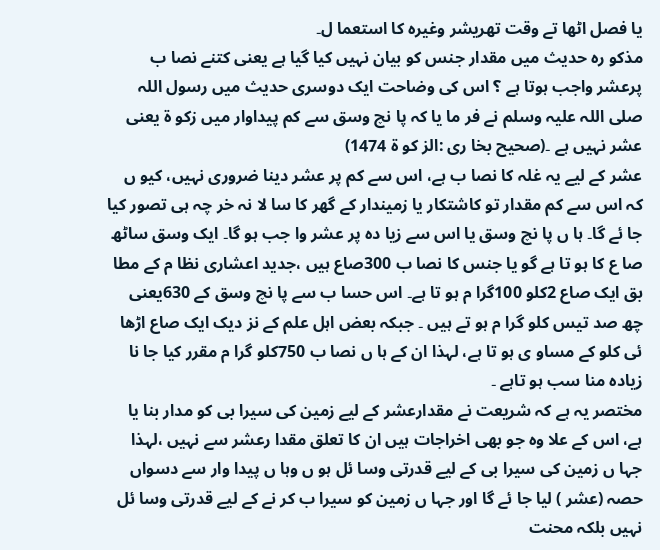یا فصل اٹھا تے وقت تھریشر وغیرہ کا استعما ل۔
مذکو رہ حدیث میں مقدار جنس کو بیان نہیں کیا گیا ہے یعنی کتنے نصا ب پرعشر واجب ہوتا ہے ؟ اس کی وضاحت ایک دوسری حدیث میں رسول اللہ صلی اللہ علیہ وسلم نے فر ما یا کہ پا نچ وسق سے کم پیداوار میں زکو ۃ یعنی عشر نہیں ہے ۔(صحیح بخا ری :الز کو ۃ 1474)
عشر کے لیے یہ غلہ کا نصا ب ہے، اس سے کم پر عشر دینا ضروری نہیں، کیو ں کہ اس سے کم مقدار تو کاشتکار یا زمیندار کے گھر کا سا لا نہ خر چہ ہی تصور کیا جا ئے گا۔ ہا ں پا نچ وسق یا اس سے زیا دہ پر عشر وا جب ہو گا۔ ایک وسق ساٹھ صا ع کا ہو تا ہے گو یا جنس کا نصا ب 300صاع ہیں ،جدید اعشاری نظا م کے مطا بق ایک صاع 2کلو 100گرا م ہو تا ہے۔ اس حسا ب سے پا نچ وسق کے 630یعنی چھ صد تیس کلو گرا م ہو تے ہیں ۔ جبکہ بعض اہل علم کے نز دیک ایک صاع اڑھا ئی کلو کے مساو ی ہو تا ہے، لہذا ان کے ہا ں نصا ب 750کلو گرا م مقرر کیا جا نا زیادہ منا سب ہو تاہے ۔
مختصر یہ ہے کہ شریعت نے مقدارعشر کے لیے زمین کی سیرا بی کو مدار بنا یا ہے، اس کے علا وہ جو بھی اخراجات ہیں ان کا تعلق مقدا رعشر سے نہیں ،لہذا جہا ں زمین کی سیرا بی کے لیے قدرتی وسا ئل ہو ں وہا ں پیدا وار سے دسواں حصہ (عشر ) لیا جا ئے گا اور جہا ں زمین کو سیرا ب کر نے کے لیے قدرتی وسا ئل نہیں بلکہ محنت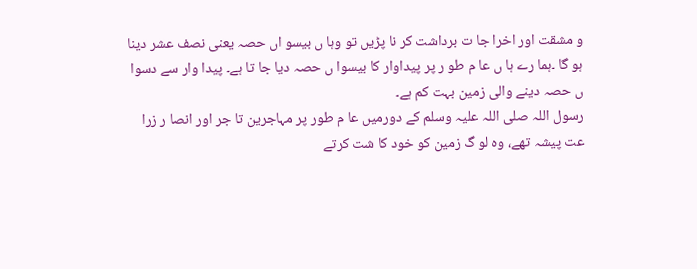و مشقت اور اخرا جا ت برداشت کر نا پڑیں تو وہا ں بیسو اں حصہ یعنی نصف عشر دینا ہو گا ۔ہما رے ہا ں عا م طو ر پر پیداوار کا بیسوا ں حصہ دیا جا تا ہے۔ پیدا وار سے دسوا ں حصہ دینے والی زمین بہت کم ہے۔
رسول اللہ صلی اللہ علیہ وسلم کے دورمیں عا م طور پر مہاجرین تا جر اور انصا ر زرا عت پیشہ تھے، وہ لو گ زمین کو خود کا شت کرتے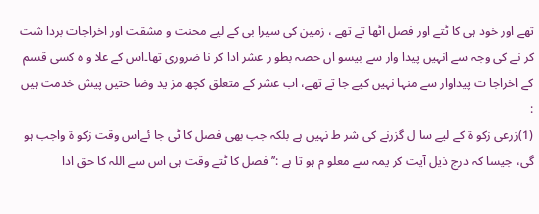تھے اور خود ہی کا ٹتے اور فصل اٹھا تے تھے ، زمین کی سیرا بی کے لیے محنت و مشقت اور اخراجات بردا شت کر نے کی وجہ سے انہیں پیدا وار سے بیسو اں حصہ بطو ر عشر ادا کر نا ضروری تھا۔اس کے علا و ہ کسی قسم کے اخراجا ت پیداوار سے منہا نہیں کیے جا تے تھے، اب عشر کے متعلق کچھ مز ید وضا حتیں پیش خدمت ہیں :
(1)زرعی زکو ۃ کے لیے سا ل گزرنے کی شر ط نہیں ہے بلکہ جب بھی فصل کا ٹی جا ئےاس وقت زکو ۃ واجب ہو گی، جیسا کہ درج ذیل آیت کر یمہ سے معلو م ہو تا ہے :’’ فصل کا ٹتے وقت ہی اس سے اللہ کا حق ادا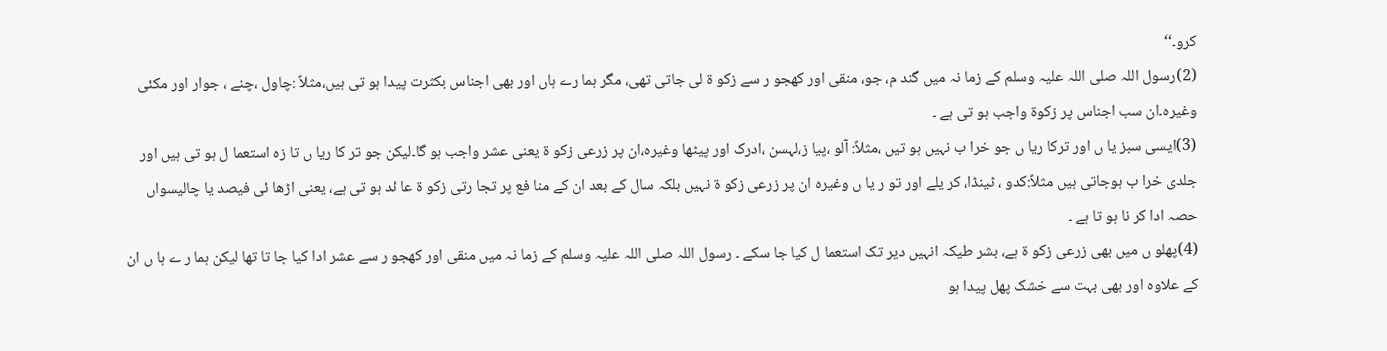کرو۔‘‘
(2)رسول اللہ صلی اللہ علیہ وسلم کے زما نہ میں گند م، جو، منقی اور کھجو ر سے زکو ۃ لی جاتی تھی، مگر ہما رے ہاں اور بھی اجناس بکثرت پیدا ہو تی ہیں،مثلاً :چاول ،چنے ، جوار اور مکئی وغیرہ۔ان سب اجناس پر زکوۃ واجب ہو تی ہے ۔
(3)ایسی سبز یا ں اور ترکا ریا ں جو خرا ب نہیں ہو تیں ،مثلاً: آلو ،پیا ز،لہسن ،ادرک اور پیٹھا وغیرہ،ان پر زرعی زکو ۃ یعنی عشر واجب ہو گا۔لیکن جو تر کا ریا ں تا زہ استعما ل ہو تی ہیں اور جلدی خرا ب ہوجاتی ہیں مثلاً:کدو ، ٹینڈا، کر یلے اور تو ر یا ں وغیرہ ان پر زرعی زکو ۃ نہیں بلکہ سال کے بعد ان کے منا فع پر تجا رتی زکو ۃ عا ئد ہو تی ہے، یعنی اڑھا ئی فیصد یا چالیسواں حصہ ادا کر نا ہو تا ہے ۔
(4)پھلو ں میں بھی زرعی زکو ۃ ہے، بشر طیکہ انہیں دیر تک استعما ل کیا جا سکے ۔ رسول اللہ صلی اللہ علیہ وسلم کے زما نہ میں منقی اور کھجو ر سے عشر ادا کیا جا تا تھا لیکن ہما ر ے ہا ں ان کے علاوہ اور بھی بہت سے خشک پھل پیدا ہو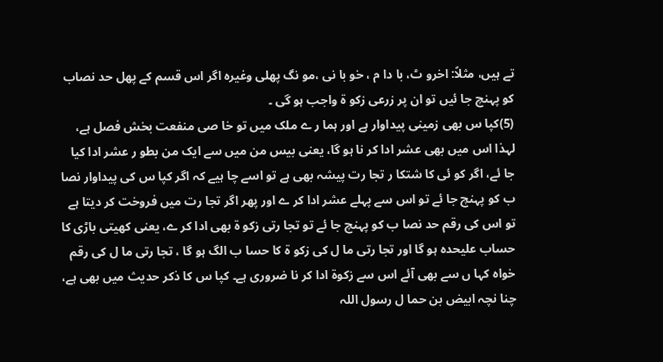تے ہیں، مثلاً: اخرو ٹ، با دا م ، خو با نی ،مو نگ پھلی وغیرہ اگر اس قسم کے پھل حد نصاب کو پہنچ جا ئیں تو ان پر زرعی زکو ۃ واجب ہو گی ۔
(5)کپا س بھی زمینی پیداوار ہے اور ہما ر ے ملک میں تو خا صی منفعت بخش فصل ہے، لہذا اس میں بھی عشر ادا کر نا ہو گا، یعنی بیس من میں سے ایک من بطو ر عشر ادا کیا جا ئے، اگر کو ئی کا شتکا ر تجا رت پیشہ بھی ہے تو اسے چا ہیے کہ اگر کپا س کی پیداوار نصا ب کو پہنچ جا ئے تو اس سے پہلے عشر ادا کر ے اور پھر اگر تجا رت میں فروخت کر دیتا ہے تو اس کی رقم حد نصا ب کو پہنچ جا ئے تو تجا رتی زکو ۃ بھی ادا کر ے، یعنی کھیتی باڑی کا حساب علیحدہ ہو گا اور تجا رتی ما ل کی زکو ۃ کا حسا ب الگ ہو گا ، تجا رتی ما ل کی رقم خواہ کہا ں سے بھی آئے اس سے زکوۃ ادا کر نا ضروری ہے۔ کپا س کا ذکر حدیث میں بھی ہے، چنا نچہ ابیض بن حما ل رسول اللہ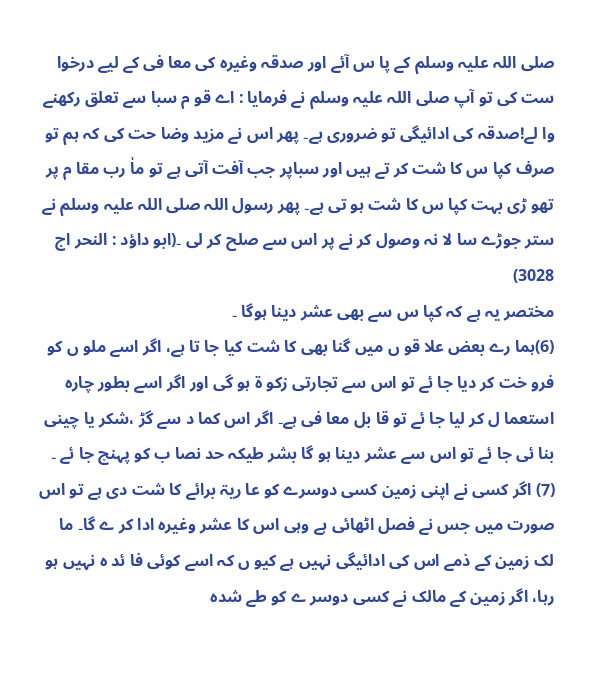صلی اللہ علیہ وسلم کے پا س آئے اور صدقہ وغیرہ کی معا فی کے لیے درخوا ست کی تو آپ صلی اللہ علیہ وسلم نے فرمایا : اے قو م سبا سے تعلق رکھنے وا لے!صدقہ کی ادائیگی تو ضروری ہے۔ پھر اس نے مزید وضا حت کی کہ ہم تو صرف کپا س کا شت کر تے ہیں اور سباپر جب آفت آتی ہے تو ماٰ رب مقا م پر تھو ڑی بہت کپا س کا شت ہو تی ہے۔ پھر رسول اللہ صلی اللہ علیہ وسلم نے ستر جوڑے سا لا نہ وصول کر نے پر اس سے صلح کر لی ۔(ابو داؤد : النحر اج 3028)
مختصر یہ ہے کہ کپا س سے بھی عشر دینا ہوگا ۔
(6)ہما رے بعض علا قو ں میں گنا بھی کا شت کیا جا تا ہے، اگر اسے ملو ں کو فرو خت کر دیا جا ئے تو اس سے تجارتی زکو ۃ ہو گی اور اگر اسے بطور چارہ استعما ل کر لیا جا ئے تو قا بل معا فی ہے۔ اگر اس کما د سے گڑ ،شکر یا چینی بنا ئی جا ئے تو اس سے عشر دینا ہو گا بشر طیکہ حد نصا ب کو پہنچ جا ئے ۔
(7) اگر کسی نے اپنی زمین کسی دوسرے کو عا ریۃ برائے کا شت دی ہے تو اس صورت میں جس نے فصل اٹھائی ہے وہی اس کا عشر وغیرہ ادا کر ے گا۔ ما لک زمین کے ذمے اس کی ادائیگی نہیں ہے کیو ں کہ اسے کوئی فا ئد ہ نہیں ہو رہا، اگر زمین کے مالک نے کسی دوسر ے کو طے شدہ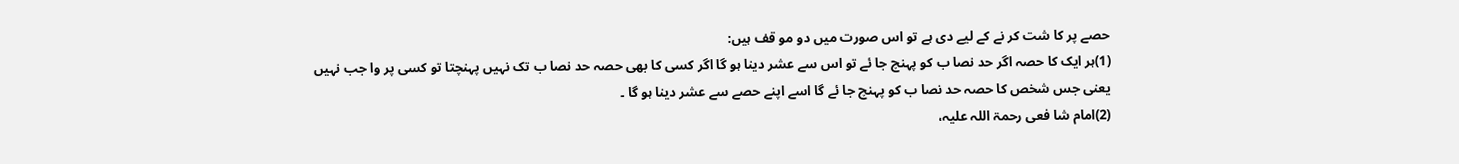حصے پر کا شت کر نے کے لیے دی ہے تو اس صورت میں دو مو قف ہیں:
(1)ہر ایک کا حصہ اگر حد نصا ب کو پہنچ جا ئے تو اس سے عشر دینا ہو گا اگر کسی کا بھی حصہ حد نصا ب تک نہیں پہنچتا تو کسی پر وا جب نہیں یعنی جس شخص کا حصہ حد نصا ب کو پہنچ جا ئے گا اسے اپنے حصے سے عشر دینا ہو گا ۔
(2)امام شا فعی رحمۃ اللہ علیہ،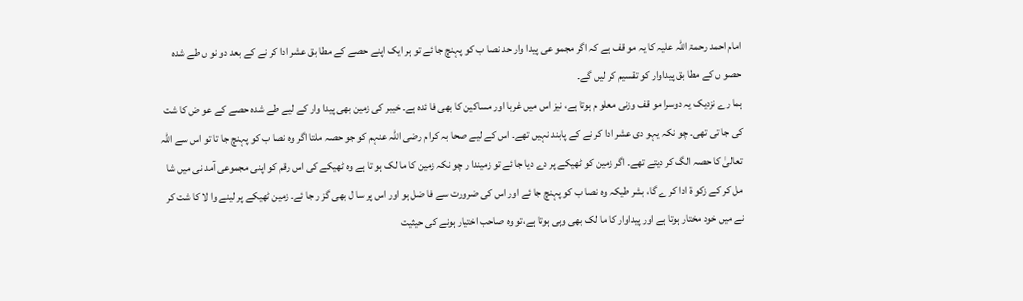امام احمد رحمۃ اللہ علیہ کا یہ مو قف ہے کہ اگر مجمو عی پیدا وار حد نصا ب کو پہنچ جا ئے تو ہر ایک اپنے حصے کے مطا بق عشر ادا کر نے کے بعد دو نو ں طے شدہ حصو ں کے مطا بق پیداوار کو تقسیم کر لیں گے۔
ہما رے نزدیک یہ دوسرا مو قف وزنی معلو م ہوتا ہے، نیز اس میں غربا اور مساکین کا بھی فا ئدہ ہے۔ خیبر کی زمین بھی پیدا وار کے لیے طے شدہ حصے کے عو ض کا شت کی جا تی تھی۔ چو نکہ یہو دی عشر ادا کر نے کے پابند نہیں تھے۔ اس کے لیے صحا بہ کرا م رضی اللہ عنہم کو جو حصہ ملتا اگر وہ نصا ب کو پہنچ جا تا تو اس سے اللہ تعالیٰ کا حصہ الگ کر دیتے تھے۔ اگر زمین کو ٹھیکے پر دے دیا جا ئے تو زمیندا ر چو نکہ زمین کا ما لک ہو تا ہے وہ ٹھیکے کی اس رقم کو اپنی مجموعی آمد نی میں شا مل کر کے زکو ۃ ادا کر ے گا، بشر طیکہ وہ نصا ب کو پہنچ جا ئے اور اس کی ضرورت سے فا ضل ہو اور اس پر سا ل بھی گز ر جا ئے۔ زمین ٹھیکے پر لینے وا لا کا شت کر نے میں خود مختار ہوتا ہے اور پیداوار کا ما لک بھی وہی ہوتا ہے،تو وہ صاحب اختیار ہونے کی حیثیت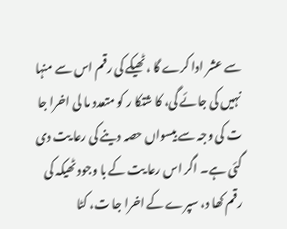سے عشر ادا کرے گا ،ٹھیکے کی رقم اس سے منہا نہیں کی جائے گی، کا شتکا ر کو متعدد ما لی اخرا جا ت کی وجہ سے بیسواں حصہ دینے کی رعا یت دی گئی ہے۔ اگر اس رعا یت کے با وجود ٹھیکہ کی رقم کھا د، سپرے کے اخرا جا ت، کٹا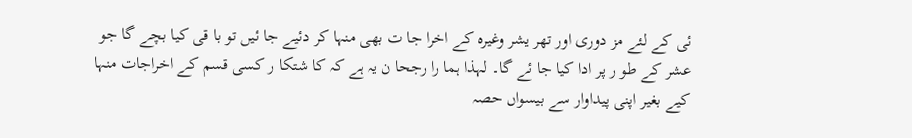ئی کے لئے مز دوری اور تھر یشر وغیرہ کے اخرا جا ت بھی منہا کر دئیے جا ئیں تو با قی کیا بچے گا جو عشر کے طو ر پر ادا کیا جا ئے گا۔ لہذا ہما را رجحا ن یہ ہے کہ کا شتکا ر کسی قسم کے اخراجات منہا کیے بغیر اپنی پیداوار سے بیسواں حصہ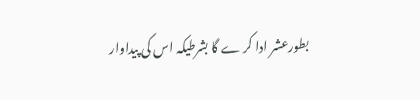بطورعشر ادا کر ے گا بشرطیکہ اس کی پیداوار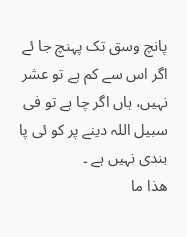پانچ وسق تک پہنچ جا ئے اگر اس سے کم ہے تو عشر نہیں، ہاں اگر چا ہے تو فی سبیل اللہ دینے پر کو ئی پا بندی نہیں ہے ۔
ھذا ما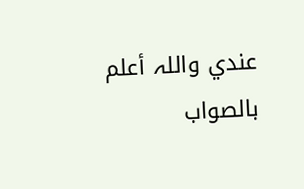عندي واللہ أعلم بالصواب